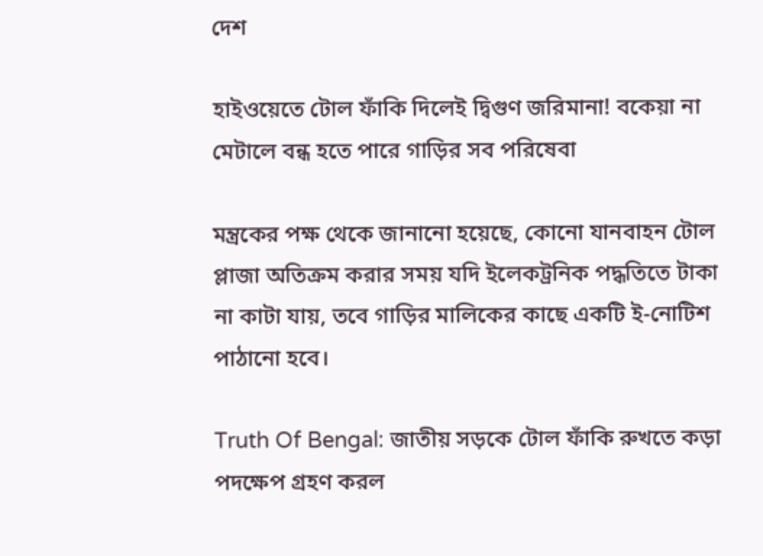দেশ

হাইওয়েতে টোল ফাঁকি দিলেই দ্বিগুণ জরিমানা! বকেয়া না মেটালে বন্ধ হতে পারে গাড়ির সব পরিষেবা

মন্ত্রকের পক্ষ থেকে জানানো হয়েছে, কোনো যানবাহন টোল প্লাজা অতিক্রম করার সময় যদি ইলেকট্রনিক পদ্ধতিতে টাকা না কাটা যায়, তবে গাড়ির মালিকের কাছে একটি ই-নোটিশ পাঠানো হবে।

Truth Of Bengal: জাতীয় সড়কে টোল ফাঁকি রুখতে কড়া পদক্ষেপ গ্রহণ করল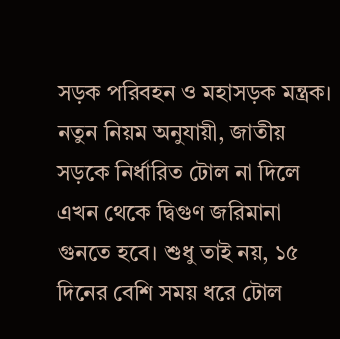সড়ক পরিবহন ও মহাসড়ক মন্ত্রক। নতুন নিয়ম অনুযায়ী, জাতীয় সড়কে নির্ধারিত টোল না দিলে এখন থেকে দ্বিগুণ জরিমানা গুনতে হবে। শুধু তাই নয়, ১৫ দিনের বেশি সময় ধরে টোল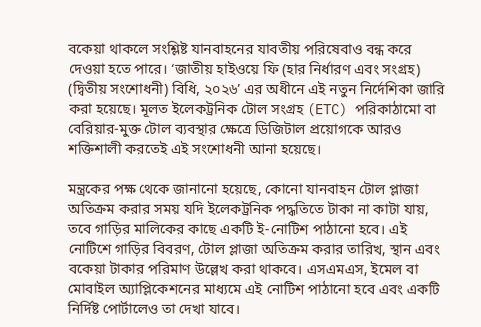বকেয়া থাকলে সংশ্লিষ্ট যানবাহনের যাবতীয় পরিষেবাও বন্ধ করে দেওয়া হতে পারে। ‘জাতীয় হাইওয়ে ফি (হার নির্ধারণ এবং সংগ্রহ) (দ্বিতীয় সংশোধনী) বিধি, ২০২৬’ এর অধীনে এই নতুন নির্দেশিকা জারি করা হয়েছে। মূলত ইলেকট্রনিক টোল সংগ্রহ (ETC) পরিকাঠামো বা বেরিয়ার-মুক্ত টোল ব্যবস্থার ক্ষেত্রে ডিজিটাল প্রয়োগকে আরও শক্তিশালী করতেই এই সংশোধনী আনা হয়েছে।

মন্ত্রকের পক্ষ থেকে জানানো হয়েছে, কোনো যানবাহন টোল প্লাজা অতিক্রম করার সময় যদি ইলেকট্রনিক পদ্ধতিতে টাকা না কাটা যায়, তবে গাড়ির মালিকের কাছে একটি ই-নোটিশ পাঠানো হবে। এই নোটিশে গাড়ির বিবরণ, টোল প্লাজা অতিক্রম করার তারিখ, স্থান এবং বকেয়া টাকার পরিমাণ উল্লেখ করা থাকবে। এসএমএস, ইমেল বা মোবাইল অ্যাপ্লিকেশনের মাধ্যমে এই নোটিশ পাঠানো হবে এবং একটি নির্দিষ্ট পোর্টালেও তা দেখা যাবে।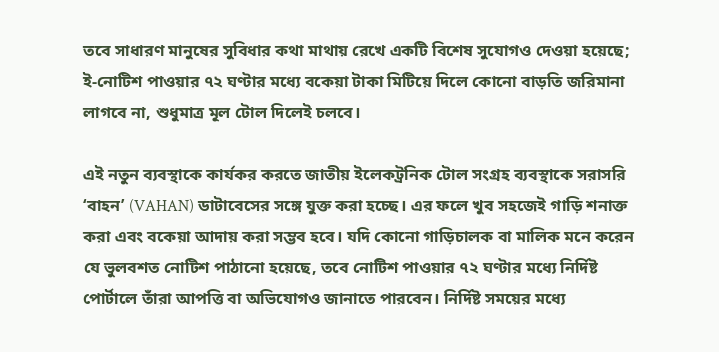তবে সাধারণ মানুষের সুবিধার কথা মাথায় রেখে একটি বিশেষ সুযোগও দেওয়া হয়েছে; ই-নোটিশ পাওয়ার ৭২ ঘণ্টার মধ্যে বকেয়া টাকা মিটিয়ে দিলে কোনো বাড়তি জরিমানা লাগবে না, শুধুমাত্র মূল টোল দিলেই চলবে।

এই নতুন ব্যবস্থাকে কার্যকর করতে জাতীয় ইলেকট্রনিক টোল সংগ্রহ ব্যবস্থাকে সরাসরি ‘বাহন’ (VAHAN) ডাটাবেসের সঙ্গে যুক্ত করা হচ্ছে। এর ফলে খুব সহজেই গাড়ি শনাক্ত করা এবং বকেয়া আদায় করা সম্ভব হবে। যদি কোনো গাড়িচালক বা মালিক মনে করেন যে ভুলবশত নোটিশ পাঠানো হয়েছে, তবে নোটিশ পাওয়ার ৭২ ঘণ্টার মধ্যে নির্দিষ্ট পোর্টালে তাঁরা আপত্তি বা অভিযোগও জানাতে পারবেন। নির্দিষ্ট সময়ের মধ্যে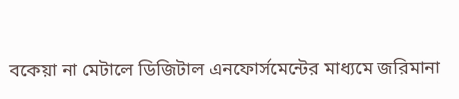বকেয়া না মেটালে ডিজিটাল এনফোর্সমেন্টের মাধ্যমে জরিমানা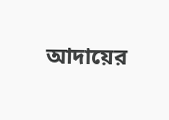আদায়ের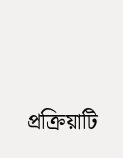প্রক্রিয়াটি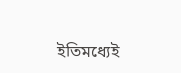ইতিমধ্যেই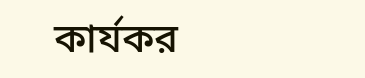কার্যকর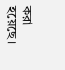করা হয়েছে।